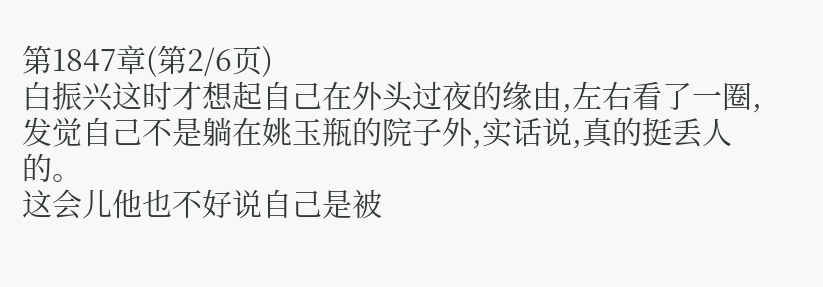第1847章(第2/6页)
白振兴这时才想起自己在外头过夜的缘由,左右看了一圈,发觉自己不是躺在姚玉瓶的院子外,实话说,真的挺丢人的。
这会儿他也不好说自己是被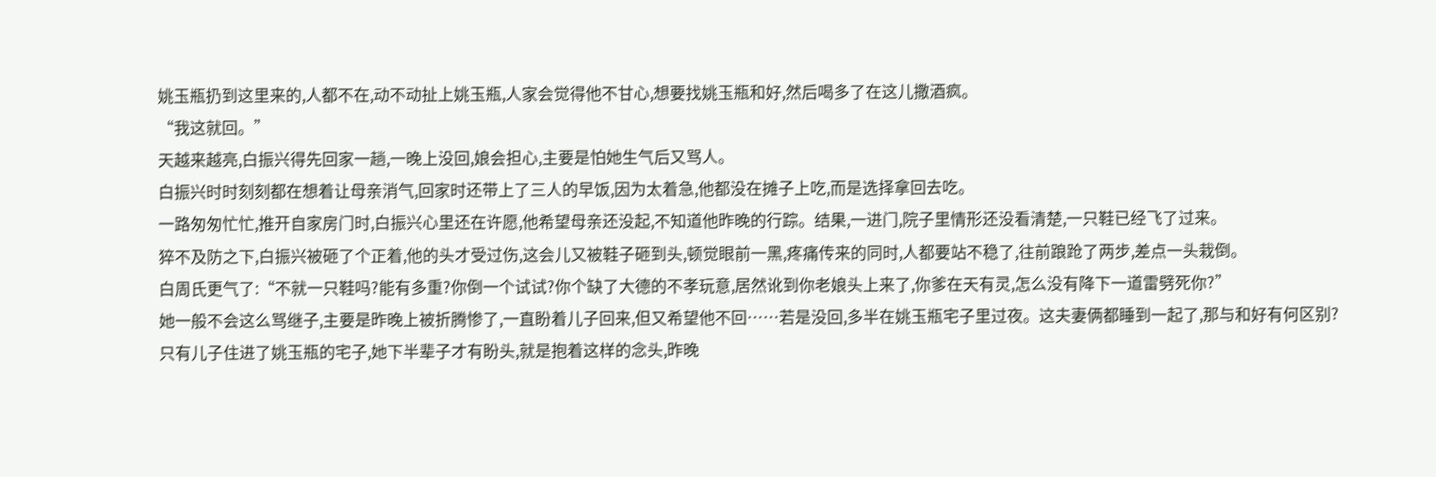姚玉瓶扔到这里来的,人都不在,动不动扯上姚玉瓶,人家会觉得他不甘心,想要找姚玉瓶和好,然后喝多了在这儿撒酒疯。
“我这就回。”
天越来越亮,白振兴得先回家一趟,一晚上没回,娘会担心,主要是怕她生气后又骂人。
白振兴时时刻刻都在想着让母亲消气,回家时还带上了三人的早饭,因为太着急,他都没在摊子上吃,而是选择拿回去吃。
一路匆匆忙忙,推开自家房门时,白振兴心里还在许愿,他希望母亲还没起,不知道他昨晚的行踪。结果,一进门,院子里情形还没看清楚,一只鞋已经飞了过来。
猝不及防之下,白振兴被砸了个正着,他的头才受过伤,这会儿又被鞋子砸到头,顿觉眼前一黑,疼痛传来的同时,人都要站不稳了,往前踉跄了两步,差点一头栽倒。
白周氏更气了:“不就一只鞋吗?能有多重?你倒一个试试?你个缺了大德的不孝玩意,居然讹到你老娘头上来了,你爹在天有灵,怎么没有降下一道雷劈死你?”
她一般不会这么骂继子,主要是昨晚上被折腾惨了,一直盼着儿子回来,但又希望他不回……若是没回,多半在姚玉瓶宅子里过夜。这夫妻俩都睡到一起了,那与和好有何区别?
只有儿子住进了姚玉瓶的宅子,她下半辈子才有盼头,就是抱着这样的念头,昨晚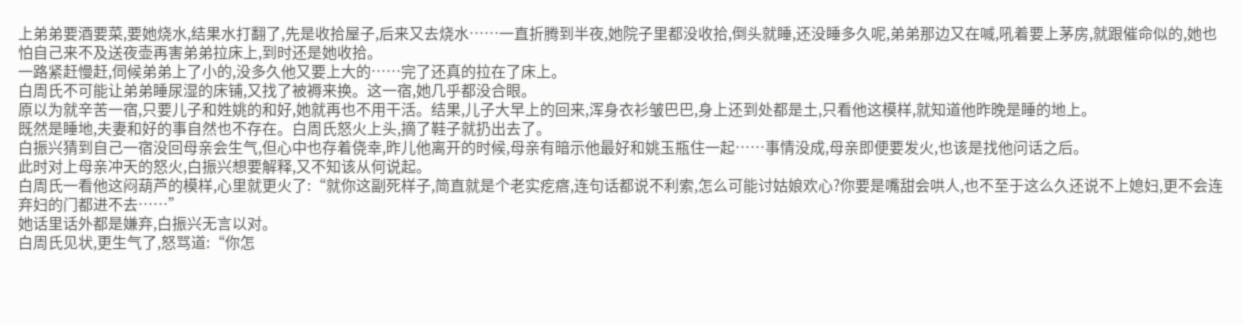上弟弟要酒要菜,要她烧水,结果水打翻了,先是收拾屋子,后来又去烧水……一直折腾到半夜,她院子里都没收拾,倒头就睡,还没睡多久呢,弟弟那边又在喊,吼着要上茅房,就跟催命似的,她也怕自己来不及送夜壶再害弟弟拉床上,到时还是她收拾。
一路紧赶慢赶,伺候弟弟上了小的,没多久他又要上大的……完了还真的拉在了床上。
白周氏不可能让弟弟睡尿湿的床铺,又找了被褥来换。这一宿,她几乎都没合眼。
原以为就辛苦一宿,只要儿子和姓姚的和好,她就再也不用干活。结果,儿子大早上的回来,浑身衣衫皱巴巴,身上还到处都是土,只看他这模样,就知道他昨晚是睡的地上。
既然是睡地,夫妻和好的事自然也不存在。白周氏怒火上头,摘了鞋子就扔出去了。
白振兴猜到自己一宿没回母亲会生气,但心中也存着侥幸,昨儿他离开的时候,母亲有暗示他最好和姚玉瓶住一起……事情没成,母亲即便要发火,也该是找他问话之后。
此时对上母亲冲天的怒火,白振兴想要解释,又不知该从何说起。
白周氏一看他这闷葫芦的模样,心里就更火了:“就你这副死样子,简直就是个老实疙瘩,连句话都说不利索,怎么可能讨姑娘欢心?你要是嘴甜会哄人,也不至于这么久还说不上媳妇,更不会连弃妇的门都进不去……”
她话里话外都是嫌弃,白振兴无言以对。
白周氏见状,更生气了,怒骂道:“你怎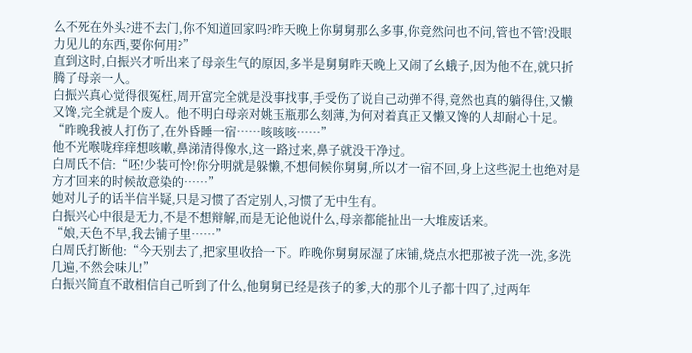么不死在外头?进不去门,你不知道回家吗?昨天晚上你舅舅那么多事,你竟然问也不问,管也不管!没眼力见儿的东西,要你何用?”
直到这时,白振兴才听出来了母亲生气的原因,多半是舅舅昨天晚上又闹了幺蛾子,因为他不在,就只折腾了母亲一人。
白振兴真心觉得很冤枉,周开富完全就是没事找事,手受伤了说自己动弹不得,竟然也真的躺得住,又懒又馋,完全就是个废人。他不明白母亲对姚玉瓶那么刻薄,为何对着真正又懒又馋的人却耐心十足。
“昨晚我被人打伤了,在外昏睡一宿……咳咳咳……”
他不光喉咙痒痒想咳嗽,鼻涕清得像水,这一路过来,鼻子就没干净过。
白周氏不信:“呸!少装可怜!你分明就是躲懒,不想伺候你舅舅,所以才一宿不回,身上这些泥土也绝对是方才回来的时候故意染的……”
她对儿子的话半信半疑,只是习惯了否定别人,习惯了无中生有。
白振兴心中很是无力,不是不想辩解,而是无论他说什么,母亲都能扯出一大堆废话来。
“娘,天色不早,我去铺子里……”
白周氏打断他:“今天别去了,把家里收拾一下。昨晚你舅舅尿湿了床铺,烧点水把那被子洗一洗,多洗几遍,不然会味儿!”
白振兴简直不敢相信自己听到了什么,他舅舅已经是孩子的爹,大的那个儿子都十四了,过两年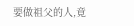要做祖父的人,竟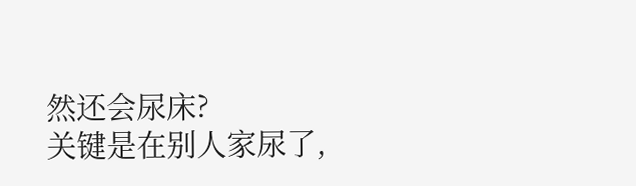然还会尿床?
关键是在别人家尿了,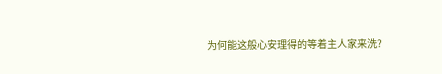为何能这般心安理得的等着主人家来洗?